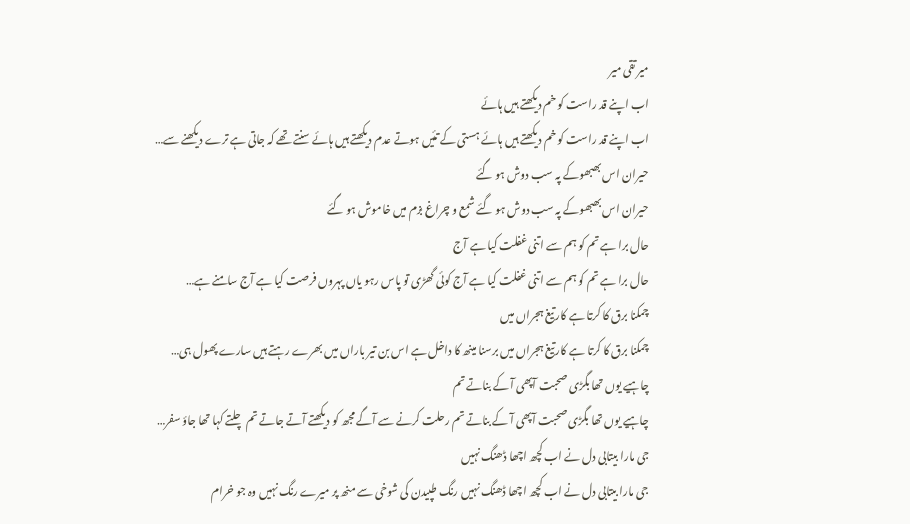میر تقی میر
اب اپنے قد راست کو خم دیکھتے ہیں ہائے
اب اپنے قد راست کو خم دیکھتے ہیں ہائے ہستی کے تئیں ہوتے عدم دیکھتے ہیں ہائے سنتے تھے کہ جاتی ہے ترے دیکھنے سے…
حیران اس بھبھوکے پہ سب دوش ہو گئے
حیران اس بھبھوکے پہ سب دوش ہو گئے شمع و چراغ بزم میں خاموش ہو گئے
حال برا ہے تم کو ہم سے اتنی غفلت کیا ہے آج
حال برا ہے تم کو ہم سے اتنی غفلت کیا ہے آج کوئی گھڑی تو پاس رہو یاں پہروں فرصت کیا ہے آج سامنے ہے…
چمکنا برق کا کرتا ہے کار تیغ ہجراں میں
چمکنا برق کا کرتا ہے کار تیغ ہجراں میں برسنا مینھ کا داخل ہے اس بن تیر باراں میں بھرے رہتے ہیں سارے پھول ہی…
چاہیے یوں تھا بگڑی صحبت آپھی آ کے بناتے تم
چاہیے یوں تھا بگڑی صحبت آپھی آ کے بناتے تم رحلت کرنے سے آگے مجھ کو دیکھتے آتے جاتے تم چلتے کہا تھا جاؤ سفر…
جی مارا بیتابی دل نے اب کچھ اچھا ڈھنگ نہیں
جی مارا بیتابی دل نے اب کچھ اچھا ڈھنگ نہیں رنگ طپیدن کی شوخی سے منھ پر میرے رنگ نہیں وہ جو خرام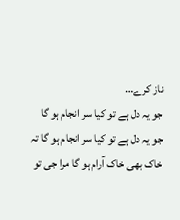ناز کرے…
جو یہ دل ہے تو کیا سر انجام ہو گا
جو یہ دل ہے تو کیا سر انجام ہو گا تہ خاک بھی خاک آرام ہو گا مرا جی تو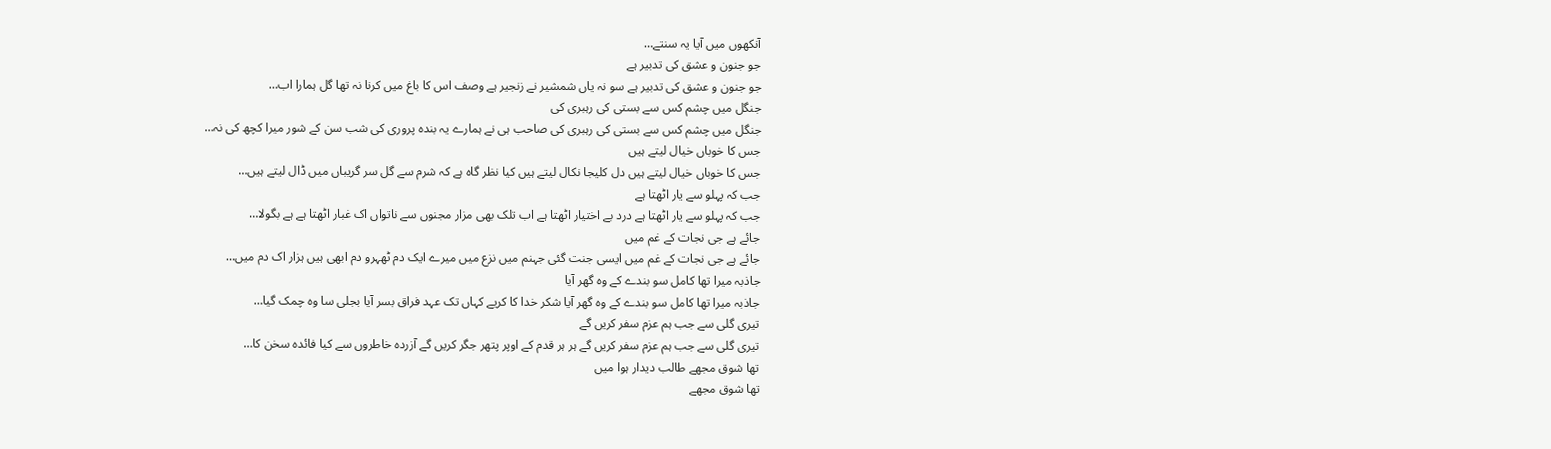آنکھوں میں آیا یہ سنتے…
جو جنون و عشق کی تدبیر ہے
جو جنون و عشق کی تدبیر ہے سو نہ یاں شمشیر نے زنجیر ہے وصف اس کا باغ میں کرنا نہ تھا گل ہمارا اب…
جنگل میں چشم کس سے بستی کی رہبری کی
جنگل میں چشم کس سے بستی کی رہبری کی صاحب ہی نے ہمارے یہ بندہ پروری کی شب سن کے شور میرا کچھ کی نہ…
جس کا خوباں خیال لیتے ہیں
جس کا خوباں خیال لیتے ہیں دل کلیجا نکال لیتے ہیں کیا نظر گاہ ہے کہ شرم سے گل سر گریباں میں ڈال لیتے ہیں…
جب کہ پہلو سے یار اٹھتا ہے
جب کہ پہلو سے یار اٹھتا ہے درد بے اختیار اٹھتا ہے اب تلک بھی مزار مجنوں سے ناتواں اک غبار اٹھتا ہے ہے بگولا…
جائے ہے جی نجات کے غم میں
جائے ہے جی نجات کے غم میں ایسی جنت گئی جہنم میں نزع میں میرے ایک دم ٹھہرو دم ابھی ہیں ہزار اک دم میں…
جاذبہ میرا تھا کامل سو بندے کے وہ گھر آیا
جاذبہ میرا تھا کامل سو بندے کے وہ گھر آیا شکر خدا کا کریے کہاں تک عہد فراق بسر آیا بجلی سا وہ چمک گیا…
تیری گلی سے جب ہم عزم سفر کریں گے
تیری گلی سے جب ہم عزم سفر کریں گے ہر ہر قدم کے اوپر پتھر جگر کریں گے آزردہ خاطروں سے کیا فائدہ سخن کا…
تھا شوق مجھے طالب دیدار ہوا میں
تھا شوق مجھے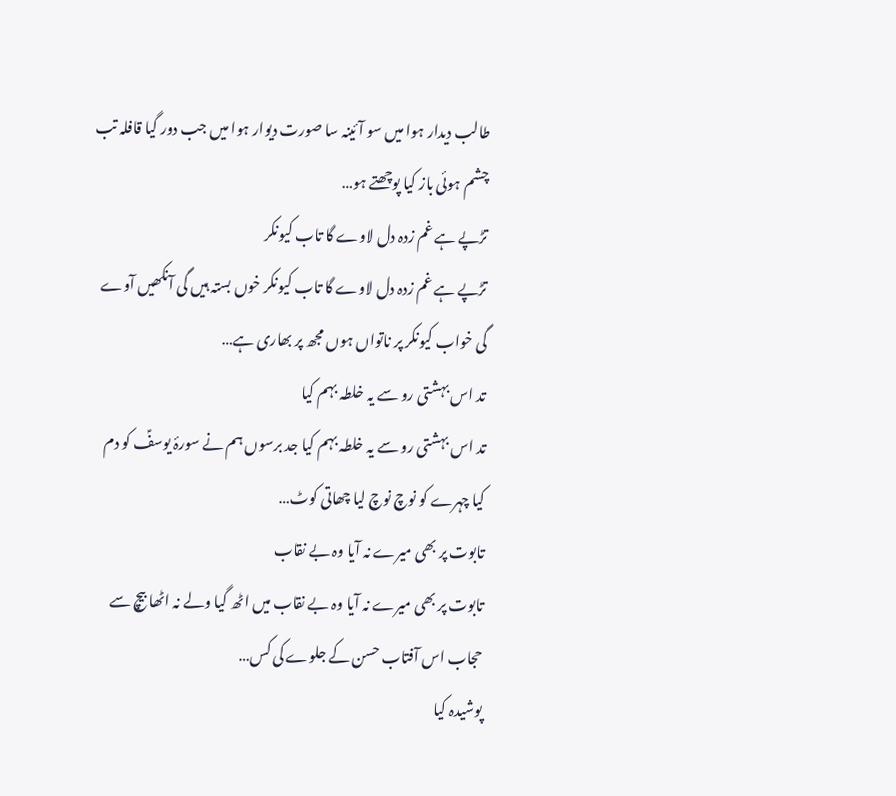طالب دیدار ہوا میں سو آئینہ سا صورت دیوار ہوا میں جب دور گیا قافلہ تب چشم ہوئی باز کیا پوچھتے ہو…
تڑپے ہے غم زدہ دل لاوے گا تاب کیونکر
تڑپے ہے غم زدہ دل لاوے گا تاب کیونکر خوں بستہ ہیں گی آنکھیں آوے گی خواب کیونکر پر ناتواں ہوں مجھ پر بھاری ہے…
تد اس بہشتی رو سے یہ خلطہ بہم کیا
تد اس بہشتی رو سے یہ خلطہ بہم کیا جد برسوں ہم نے سورۂ یوسفؑ کو دم کیا چہرے کو نوچ نوچ لیا چھاتی کوٹ…
تابوت پر بھی میرے نہ آیا وہ بے نقاب
تابوت پر بھی میرے نہ آیا وہ بے نقاب میں اٹھ گیا ولے نہ اٹھا بیچ سے حجاب اس آفتاب حسن کے جلوے کی کس…
پوشیدہ کیا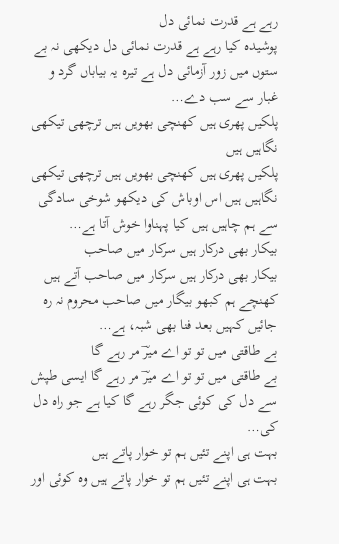رہے ہے قدرت نمائی دل
پوشیدہ کیا رہے ہے قدرت نمائی دل دیکھی نہ بے ستوں میں زور آزمائی دل ہے تیرہ یہ بیاباں گرد و غبار سے سب دے…
پلکیں پھری ہیں کھنچی بھویں ہیں ترچھی تیکھی نگاہیں ہیں
پلکیں پھری ہیں کھنچی بھویں ہیں ترچھی تیکھی نگاہیں ہیں اس اوباش کی دیکھو شوخی سادگی سے ہم چاہیں ہیں کیا پہناوا خوش آتا ہے…
بیکار بھی درکار ہیں سرکار میں صاحب
بیکار بھی درکار ہیں سرکار میں صاحب آتے ہیں کھنچے ہم کبھو بیگار میں صاحب محروم نہ رہ جائیں کہیں بعد فنا بھی شبہ، ہے…
بے طاقتی میں تو تو اے میرؔ مر رہے گا
بے طاقتی میں تو تو اے میرؔ مر رہے گا ایسی طپش سے دل کی کوئی جگر رہے گا کیا ہے جو راہ دل کی…
بہت ہی اپنے تئیں ہم تو خوار پاتے ہیں
بہت ہی اپنے تئیں ہم تو خوار پاتے ہیں وہ کوئی اور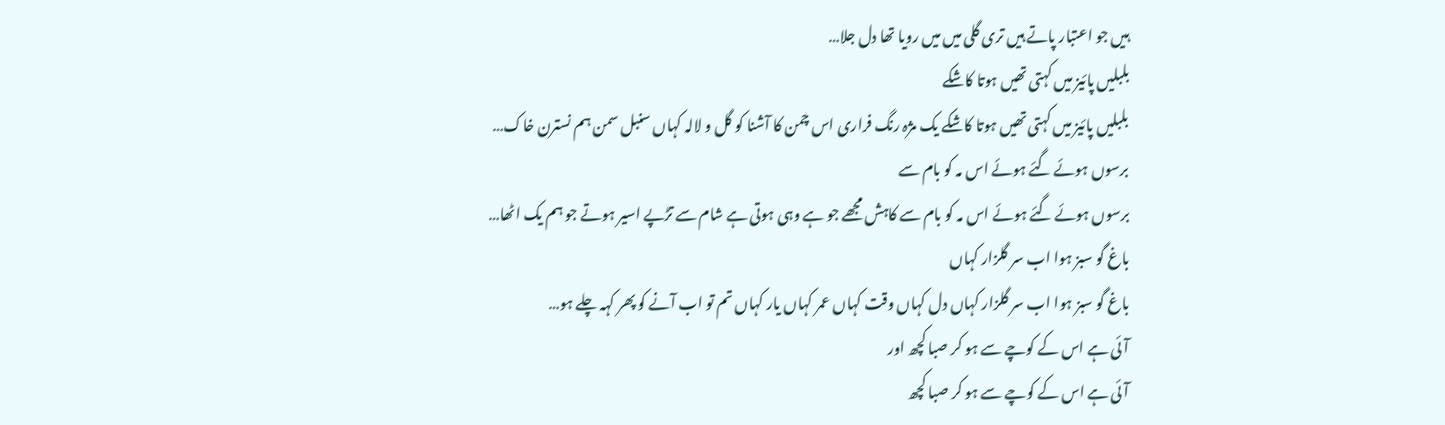ہیں جو اعتبار پاتے ہیں تری گلی میں میں رویا تھا دل جلا…
بلبلیں پائیز میں کہتی تھیں ہوتا کاشکے
بلبلیں پائیز میں کہتی تھیں ہوتا کاشکے یک مژہ رنگ فراری اس چمن کا آشنا کو گل و لالہ کہاں سنبل سمن ہم نسترن خاک…
برسوں ہوئے گئے ہوئے اس مہ کو بام سے
برسوں ہوئے گئے ہوئے اس مہ کو بام سے کاہش مجھے جو ہے وہی ہوتی ہے شام سے تڑپے اسیر ہوتے جو ہم یک اٹھا…
باغ گو سبز ہوا اب سر گلزار کہاں
باغ گو سبز ہوا اب سر گلزار کہاں دل کہاں وقت کہاں عمر کہاں یار کہاں تم تو اب آنے کو پھر کہہ چلے ہو…
آئی ہے اس کے کوچے سے ہو کر صبا کچھ اور
آئی ہے اس کے کوچے سے ہو کر صبا کچھ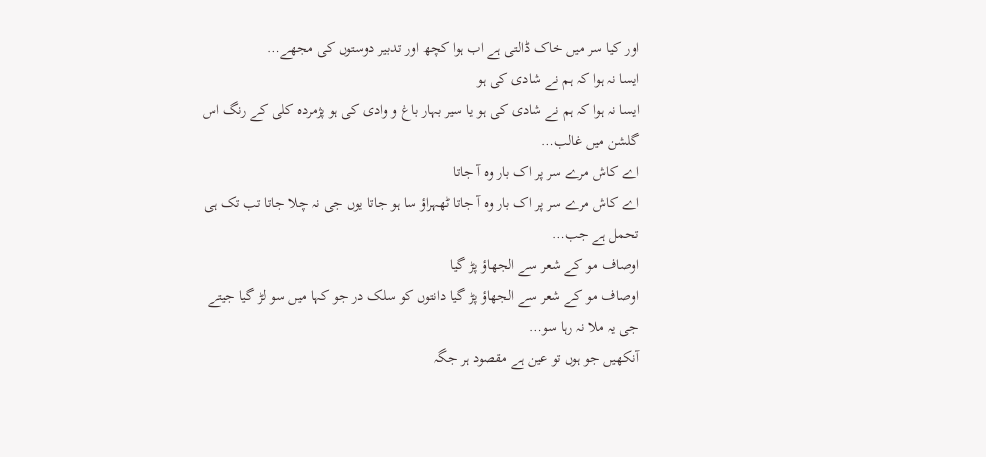اور کیا سر میں خاک ڈالتی ہے اب ہوا کچھ اور تدبیر دوستوں کی مجھے…
ایسا نہ ہوا کہ ہم نے شادی کی ہو
ایسا نہ ہوا کہ ہم نے شادی کی ہو یا سیر بہار باغ و وادی کی ہو پژمردہ کلی کے رنگ اس گلشن میں غالب…
اے کاش مرے سر پر اک بار وہ آ جاتا
اے کاش مرے سر پر اک بار وہ آ جاتا ٹھہراؤ سا ہو جاتا یوں جی نہ چلا جاتا تب تک ہی تحمل ہے جب…
اوصاف مو کے شعر سے الجھاؤ پڑ گیا
اوصاف مو کے شعر سے الجھاؤ پڑ گیا دانتوں کو سلک در جو کہا میں سو لڑ گیا جیتے جی یہ ملا نہ رہا سو…
آنکھیں جو ہوں تو عین ہے مقصود ہر جگہ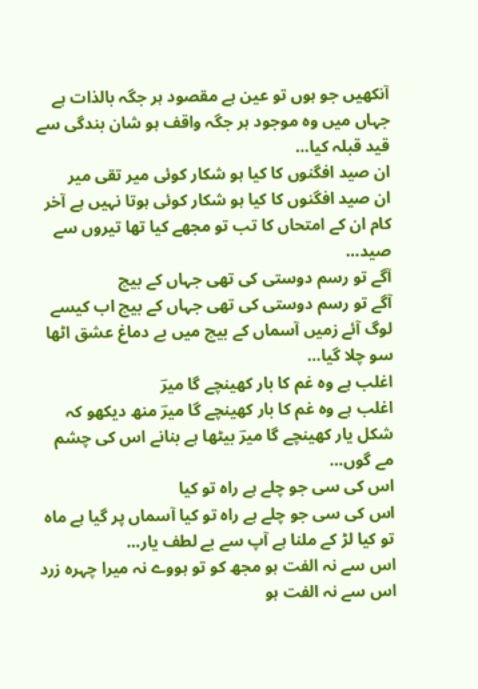آنکھیں جو ہوں تو عین ہے مقصود ہر جگہ بالذات ہے جہاں میں وہ موجود ہر جگہ واقف ہو شان بندگی سے قید قبلہ کیا…
ان صید افگنوں کا کیا ہو شکار کوئی میر تقی میر
ان صید افگنوں کا کیا ہو شکار کوئی ہوتا نہیں ہے آخر کام ان کے امتحاں کا تب تو مجھے کیا تھا تیروں سے صید…
آگے تو رسم دوستی کی تھی جہاں کے بیچ
آگے تو رسم دوستی کی تھی جہاں کے بیچ اب کیسے لوگ آئے زمیں آسماں کے بیچ میں بے دماغ عشق اٹھا سو چلا گیا…
اغلب ہے وہ غم کا بار کھینچے گا میرؔ
اغلب ہے وہ غم کا بار کھینچے گا میرؔ منھ دیکھو کہ شکل یار کھینچے گا میرؔ بیٹھا ہے بنانے اس کی چشم مے گوں…
اس کی سی جو چلے ہے راہ تو کیا
اس کی سی جو چلے ہے راہ تو کیا آسماں پر گیا ہے ماہ تو کیا لڑ کے ملنا ہے آپ سے بے لطف یار…
اس سے نہ الفت ہو مجھ کو تو ہووے نہ میرا چہرہ زرد
اس سے نہ الفت ہو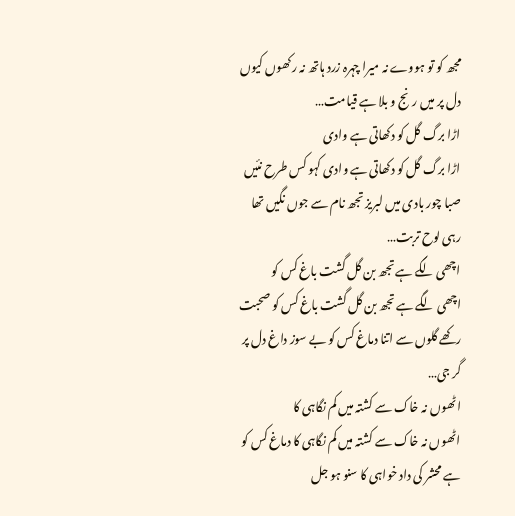مجھ کو تو ہووے نہ میرا چہرہ زرد ہاتھ نہ رکھوں کیوں دل پر میں رنج و بلا ہے قیامت…
اڑا برگ گل کو دکھاتی ہے وادی
اڑا برگ گل کو دکھاتی ہے وادی کہو کس طرح نئیں صبا چور بادی میں لبریز تجھ نام سے جوں نگیں تھا رہی لوح تربت…
اچھی لگے ہے تجھ بن گل گشت باغ کس کو
اچھی لگے ہے تجھ بن گل گشت باغ کس کو صحبت رکھے گلوں سے اتنا دماغ کس کو بے سوز داغ دل پر گر جی…
اٹھوں نہ خاک سے کشتہ میں کم نگاہی کا
اٹھوں نہ خاک سے کشتہ میں کم نگاہی کا دماغ کس کو ہے محشر کی داد خواہی کا سنو ہو جل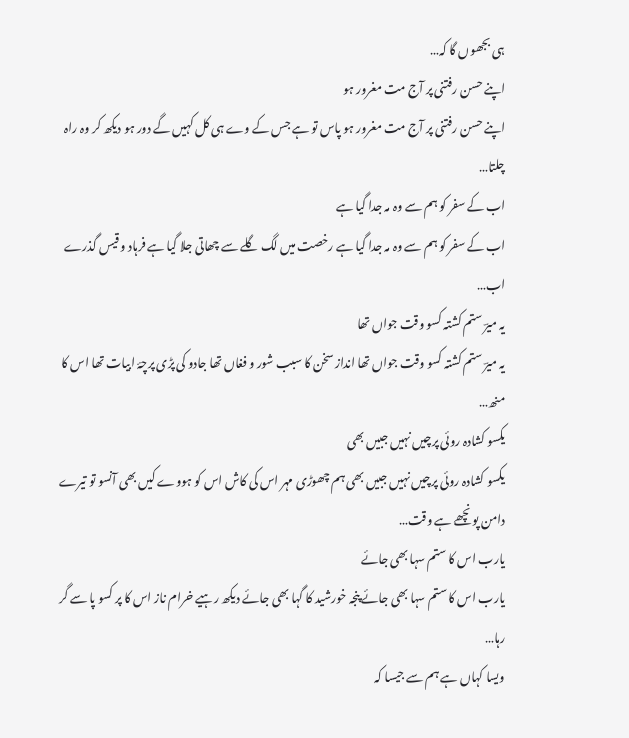ہی بجھوں گا کہ…
اپنے حسن رفتنی پر آج مت مغرور ہو
اپنے حسن رفتنی پر آج مت مغرور ہو پاس تو ہے جس کے وے ہی کل کہیں گے دور ہو دیکھ کر وہ راہ چلتا…
اب کے سفر کو ہم سے وہ مہ جدا گیا ہے
اب کے سفر کو ہم سے وہ مہ جدا گیا ہے رخصت میں لگ گلے سے چھاتی جلا گیا ہے فرہاد و قیس گذرے اب…
یہ میرؔ ستم کشتہ کسو وقت جواں تھا
یہ میرؔ ستم کشتہ کسو وقت جواں تھا انداز سخن کا سبب شور و فغاں تھا جادو کی پڑی پرچۂ ابیات تھا اس کا منھ…
یکسو کشادہ روئی پرچیں نہیں جبیں بھی
یکسو کشادہ روئی پرچیں نہیں جبیں بھی ہم چھوڑی مہر اس کی کاش اس کو ہووے کیں بھی آنسو تو تیرے دامن پونچھے ہے وقت…
یارب اس کا ستم سہا بھی جائے
یارب اس کا ستم سہا بھی جائے پنجہ خورشید کا گہا بھی جائے دیکھ رہیے خرام ناز اس کا پر کسو پا سے گر رہا…
ویسا کہاں ہے ہم سے جیسا کہ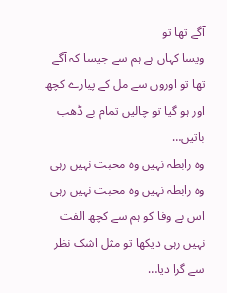آگے تھا تو
ویسا کہاں ہے ہم سے جیسا کہ آگے تھا تو اوروں سے مل کے پیارے کچھ اور ہو گیا تو چالیں تمام بے ڈھب باتیں…
وہ رابطہ نہیں وہ محبت نہیں رہی
وہ رابطہ نہیں وہ محبت نہیں رہی اس بے وفا کو ہم سے کچھ الفت نہیں رہی دیکھا تو مثل اشک نظر سے گرا دیا…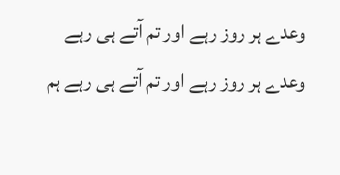وعدے ہر روز رہے اور تم آتے ہی رہے
وعدے ہر روز رہے اور تم آتے ہی رہے ہم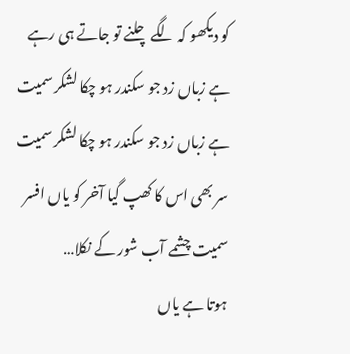کو دیکھو کہ لگے چلنے تو جاتے ہی رہے
ہے زباں زد جو سکندر ہو چکا لشکر سمیت
ہے زباں زد جو سکندر ہو چکا لشکر سمیت سر بھی اس کا کھپ گیا آخر کو یاں افسر سمیت چشمے آب شور کے نکلا…
ہوتا ہے یاں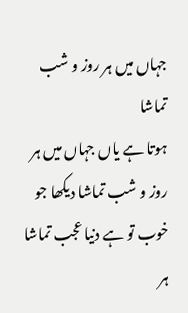جہاں میں ہر روز و شب تماشا
ہوتا ہے یاں جہاں میں ہر روز و شب تماشا دیکھا جو خوب تو ہے دنیا عجب تماشا ہر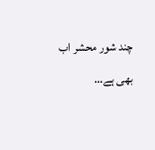چند شور محشر اب بھی ہے…